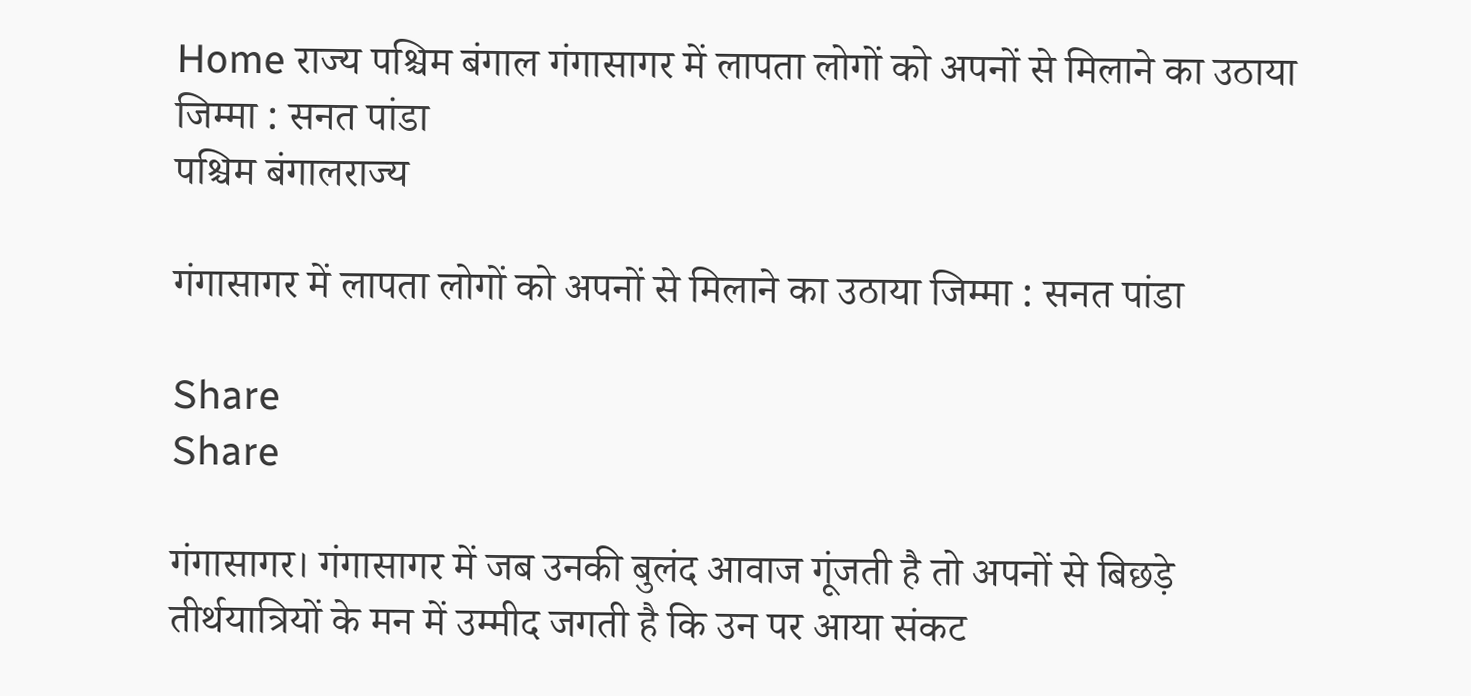Home राज्य पश्चिम बंगाल गंगासागर में लापता लोगों को अपनों से मिलाने का उठाया जिम्मा : सनत पांडा
पश्चिम बंगालराज्य

गंगासागर में लापता लोगों को अपनों से मिलाने का उठाया जिम्मा : सनत पांडा

Share
Share

गंगासागर। गंगासागर में जब उनकी बुलंद आवाज गूंजती है तो अपनों से बिछड़े तीर्थयात्रियों के मन में उम्मीद जगती है कि उन पर आया संकट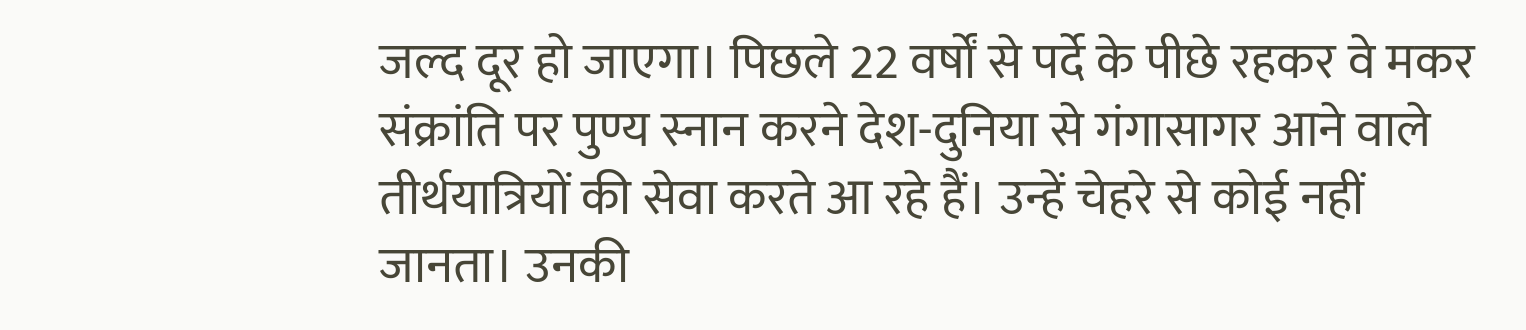जल्द दूर हो जाएगा। पिछले 22 वर्षों से पर्दे के पीछे रहकर वे मकर संक्रांति पर पुण्य स्नान करने देश-दुनिया से गंगासागर आने वाले तीर्थयात्रियों की सेवा करते आ रहे हैं। उन्हें चेहरे से कोई नहीं जानता। उनकी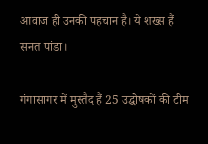आवाज ही उनकी पहचान है। ये शख्स हैं सनत पांडा।

गंगासागर में मुस्तैद हैं 25 उद्घोषकों की टीम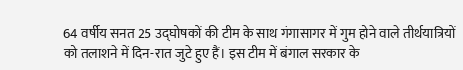64 वर्षीय सनत 25 उद्घोषकों की टीम के साथ गंगासागर में गुम होने वाले तीर्थयात्रियों को तलाशने में दिन-रात जुटे हुए हैं। इस टीम में बंगाल सरकार के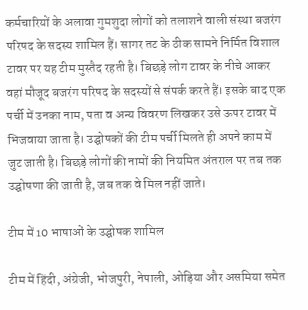कर्मचारियों के अलावा गुमशुदा लोगों को तलाशने वाली संस्था बजरंग परिषद के सदस्य शामिल हैं। सागर तट के ठीक सामने निर्मित विशाल टावर पर यह टीम मुस्तैद रहती है। बिछड़े लोग टावर के नीचे आकर वहां मौजूद बजरंग परिषद के सदस्यों से संपर्क करते हैं। इसके बाद एक पर्ची में उनका नाम, पता व अन्य विवरण लिखकर उसे ऊपर टावर में भिजवाया जाता है। उद्घोषकों की टीम पर्ची मिलते ही अपने काम में जुट जाती है। बिछड़े लोगों की नामों की नियमित अंतराल पर तब तक उद्घोषणा की जाती है, जब तक वे मिल नहीं जाते।

टीम में 10 भाषाओं के उद्घोषक शामिल

टीम में हिंदी, अंग्रेजी, भोजपुरी, नेपाली, ओड़िया और असमिया समेत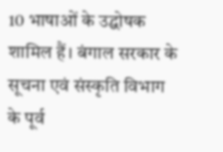10 भाषाओं के उद्घोषक शामिल हैं। बंगाल सरकार के सूचना एवं संस्कृति विभाग के पूर्व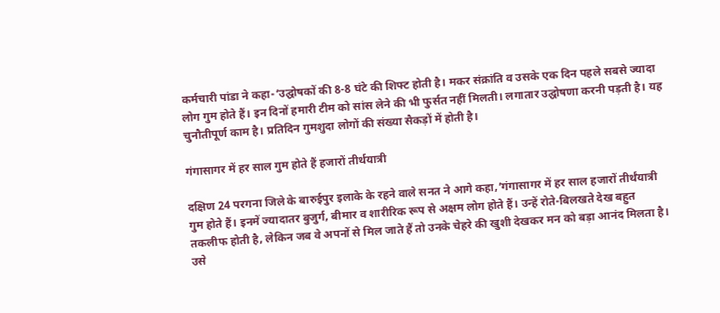कर्मचारी पांडा ने कहा-‘उद्घोषकों की 8-8 घंटे की शिफ्ट होती है। मकर संक्रांति व उसके एक दिन पहले सबसे ज्यादा लोग गुम होते हैं। इन दिनों हमारी टीम को सांस लेने की भी फुर्सत नहीं मिलती। लगातार उद्घोषणा करनी पड़ती है। यह चुनौतीपूर्ण काम है। प्रतिदिन गुमशुदा लोगों की संख्या सैकड़ों में होती है।

गंगासागर में हर साल गुम होते हैं हजारों तीर्थयात्री

दक्षिण 24 परगना जिले के बारुईपुर इलाके के रहने वाले सनत ने आगे कहा,’गंगासागर में हर साल हजारों तीर्थंयात्री गुम होते हैं। इनमें ज्यादातर बुजुर्ग, बीमार व शारीरिक रूप से अक्षम लोग होते हैं। उन्हें रोते-बिलखते देख बहुत तकलीफ होती है, लेकिन जब वे अपनों से मिल जाते हैं तो उनके चेहरे की खुशी देखकर मन को बड़ा आनंद मिलता है। उसे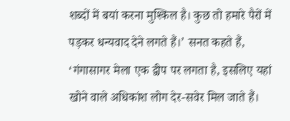शब्दों में बयां करना मुश्किल है। कुछ तो हमारे पैरों में पड़कर धन्यवाद देने लगते हैं।’ सनत कहते हैं, ‘गंगासागर मेला एक द्वीप पर लगता है, इसलिए यहां खोने वाले अधिकांश लोग देर-सवेर मिल जाते हैं।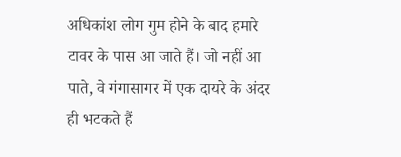अधिकांश लोग गुम होने के बाद हमारे टावर के पास आ जाते हैं। जो नहीं आ पाते, वे गंगासागर में एक दायरे के अंदर ही भटकते हैं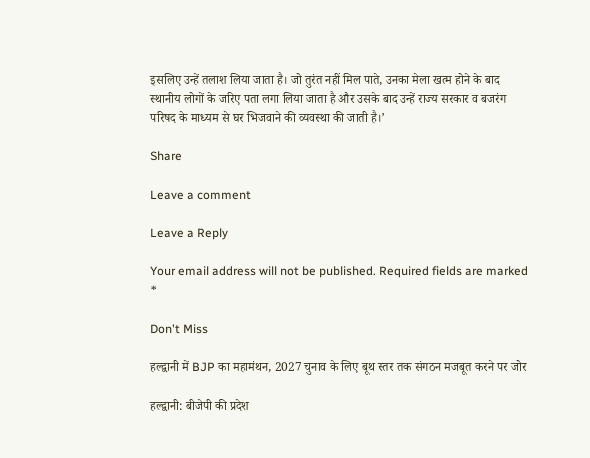इसलिए उन्हें तलाश लिया जाता है। जो तुरंत नहीं मिल पाते, उनका मेला खत्म होने के बाद स्थानीय लोगों के जरिए पता लगा लिया जाता है और उसके बाद उन्हें राज्य सरकार व बजरंग परिषद के माध्यम से घर भिजवाने की व्यवस्था की जाती है।’

Share

Leave a comment

Leave a Reply

Your email address will not be published. Required fields are marked *

Don't Miss

हल्द्वानी में BJP का महामंथन, 2027 चुनाव के लिए बूथ स्तर तक संगठन मजबूत करने पर जोर

हल्द्वानी: बीजेपी की प्रदेश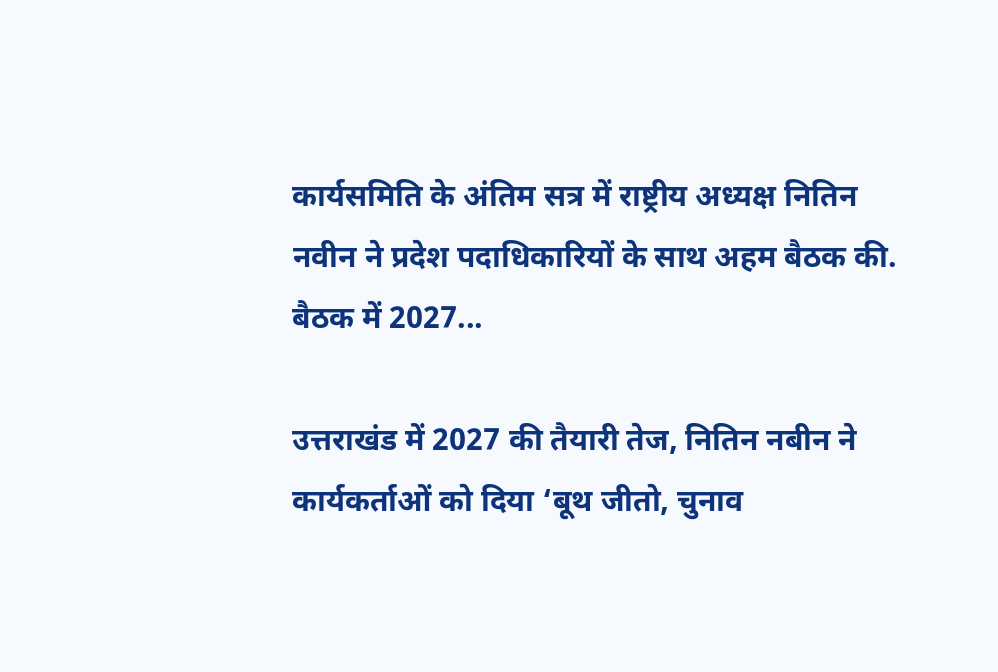कार्यसमिति के अंतिम सत्र में राष्ट्रीय अध्यक्ष नितिन नवीन ने प्रदेश पदाधिकारियों के साथ अहम बैठक की. बैठक में 2027...

उत्तराखंड में 2027 की तैयारी तेज, नितिन नबीन ने कार्यकर्ताओं को दिया ‘बूथ जीतो, चुनाव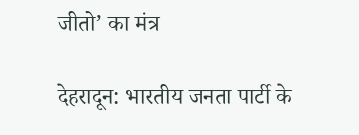जीतो’ का मंत्र

देहरादून: भारतीय जनता पार्टी के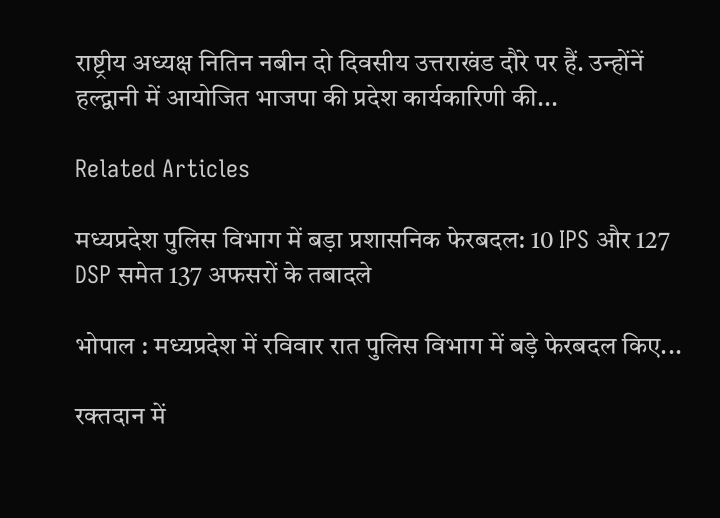राष्ट्रीय अध्यक्ष नितिन नबीन दो दिवसीय उत्तराखंड दौरे पर हैं. उन्होंनें हल्द्वानी में आयोजित भाजपा की प्रदेश कार्यकारिणी की...

Related Articles

मध्यप्रदेश पुलिस विभाग में बड़ा प्रशासनिक फेरबदल: 10 IPS और 127 DSP समेत 137 अफसरों के तबादले

भोपाल : मध्यप्रदेश में रविवार रात पुलिस विभाग में बड़े फेरबदल किए...

रक्तदान में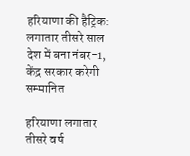हरियाणा की हैट्रिक: लगातार तीसरे साल देश में बना नंबर-1, केंद्र सरकार करेगी सम्मानित

हरियाणा लगातार तीसरे वर्ष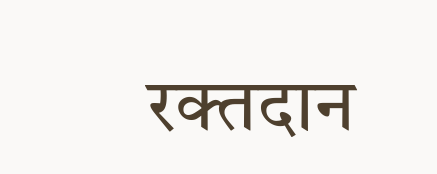रक्तदान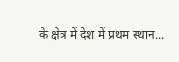के क्षेत्र में देश में प्रथम स्थान...